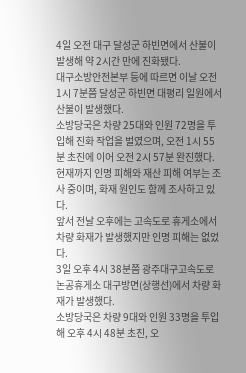4일 오전 대구 달성군 하빈면에서 산불이 발생해 약 2시간 만에 진화됐다.
대구소방안전본부 등에 따르면 이날 오전 1시 7분쯤 달성군 하빈면 대평리 일원에서 산불이 발생했다.
소방당국은 차량 25대와 인원 72명을 투입해 진화 작업을 벌였으며, 오전 1시 55분 초진에 이어 오전 2시 57분 완진했다.
현재까지 인명 피해와 재산 피해 여부는 조사 중이며, 화재 원인도 함께 조사하고 있다.
앞서 전날 오후에는 고속도로 휴게소에서 차량 화재가 발생했지만 인명 피해는 없었다.
3일 오후 4시 38분쯤 광주대구고속도로 논공휴게소 대구방면(상행선)에서 차량 화재가 발생했다.
소방당국은 차량 9대와 인원 33명을 투입해 오후 4시 48분 초진, 오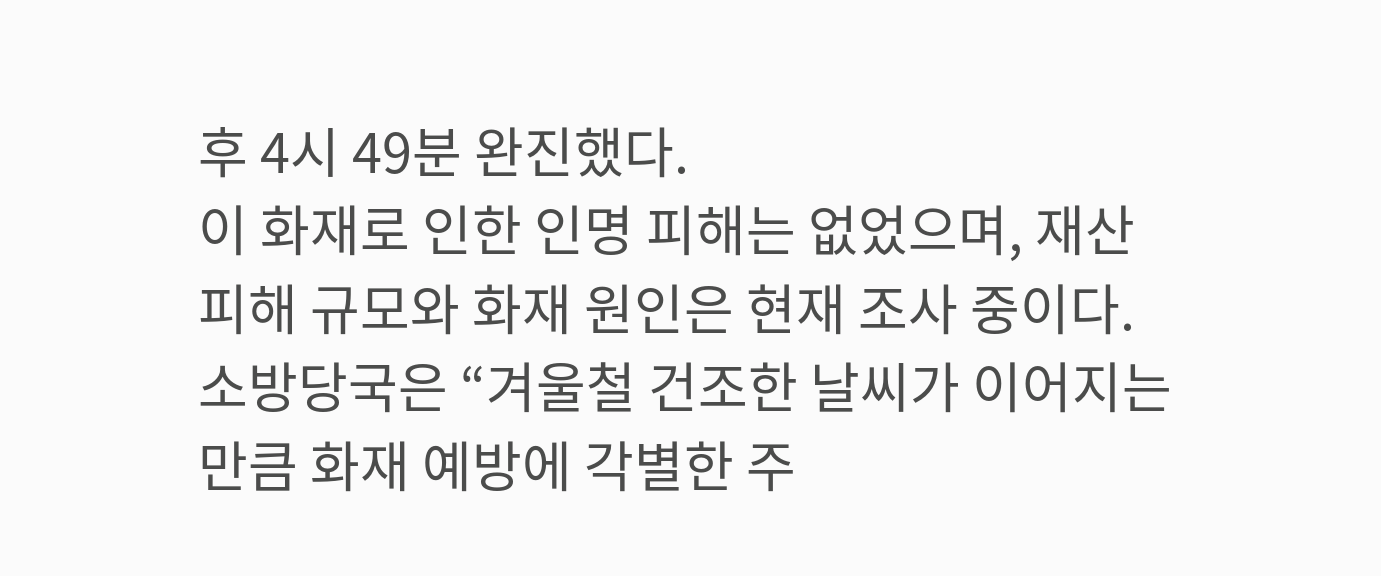후 4시 49분 완진했다.
이 화재로 인한 인명 피해는 없었으며, 재산 피해 규모와 화재 원인은 현재 조사 중이다.
소방당국은 “겨울철 건조한 날씨가 이어지는 만큼 화재 예방에 각별한 주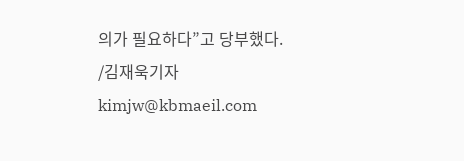의가 필요하다”고 당부했다.
/김재욱기자 kimjw@kbmaeil.com